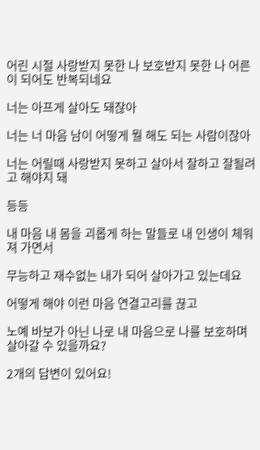어린 시절 사랑받지 못한 나 보호받지 못한 나 어른이 되어도 반복되네요

너는 아프게 살아도 돼잖아

너는 너 마음 남이 어떻게 뭘 해도 되는 사람이잖아

너는 어릴때 사랑받지 못하고 살아서 잘하고 잘될려고 해야지 돼

등등

내 마음 내 몸을 괴롭게 하는 말들로 내 인생이 체워져 가면서

무능하고 재수없는 내가 되어 살아가고 있는데요

어떻게 해야 이런 마음 연결고리를 끊고

노예 바보가 아닌 나로 내 마음으로 나를 보호하며 살아갈 수 있을까요?

2개의 답변이 있어요!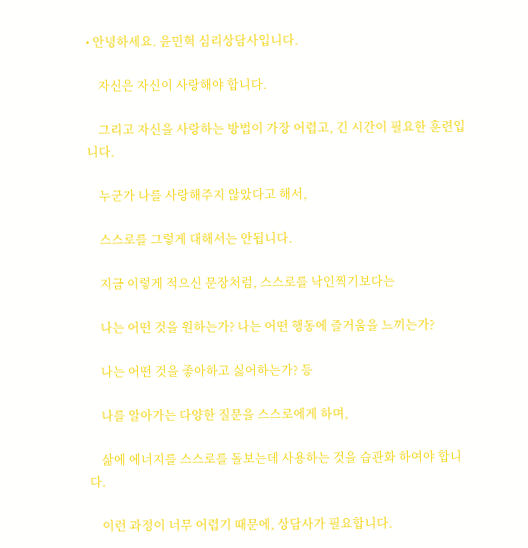• 안녕하세요. 윤민혁 심리상담사입니다.

    자신은 자신이 사랑해야 합니다.

    그리고 자신을 사랑하는 방법이 가장 어렵고, 긴 시간이 필요한 훈련입니다.

    누군가 나를 사랑해주지 않았다고 해서,

    스스로를 그렇게 대해서는 안됩니다.

    지금 이렇게 적으신 문장처럼, 스스로를 낙인찍기보다는

    나는 어떤 것을 원하는가? 나는 어떤 행동에 즐거움을 느끼는가?

    나는 어떤 것을 좋아하고 싫어하는가? 등

    나를 알아가는 다양한 질문을 스스로에게 하며,

    삶에 에너지를 스스로를 돌보는데 사용하는 것을 습관화 하여야 합니다.

    이런 과정이 너무 어렵기 때문에, 상담사가 필요합니다.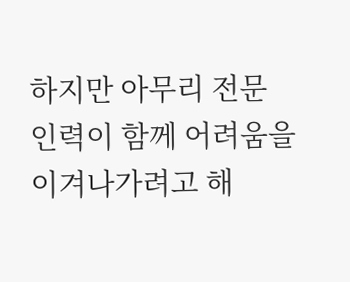하지만 아무리 전문 인력이 함께 어려움을 이겨나가려고 해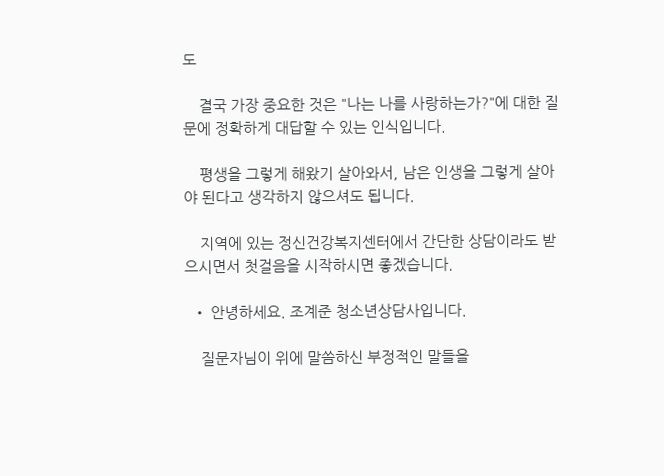도

    결국 가장 중요한 것은 "나는 나를 사랑하는가?"에 대한 질문에 정확하게 대답할 수 있는 인식입니다.

    평생을 그렇게 해왔기 살아와서, 남은 인생을 그렇게 살아야 된다고 생각하지 않으셔도 됩니다.

    지역에 있는 정신건강복지센터에서 간단한 상담이라도 받으시면서 첫걸음을 시작하시면 좋겠습니다.

  • 안녕하세요. 조계준 청소년상담사입니다.

    질문자님이 위에 말씀하신 부정적인 말들을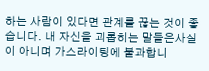하는 사람이 있다면 관계를 끊는 것이 좋습니다. 내 자신을 괴롭히는 말들은사실이 아니며 가스라이팅에 불과합니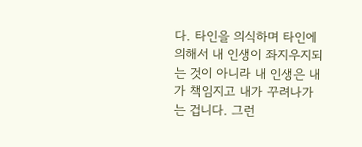다. 타인을 의식하며 타인에 의해서 내 인생이 좌지우지되는 것이 아니라 내 인생은 내가 책임지고 내가 꾸려나가는 겁니다. 그런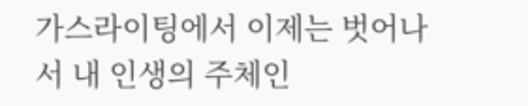가스라이팅에서 이제는 벗어나서 내 인생의 주체인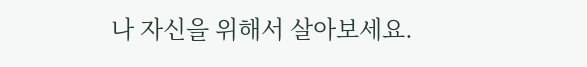나 자신을 위해서 살아보세요.